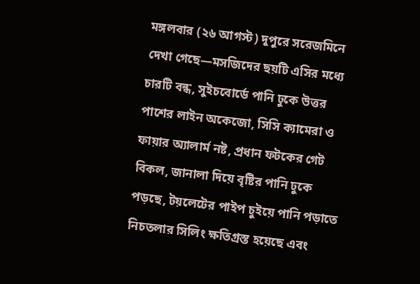মঙ্গলবার (২৬ আগস্ট) দুপুরে সরেজমিনে দেখা গেছে—মসজিদের ছয়টি এসির মধ্যে চারটি বন্ধ, সুইচবোর্ডে পানি ঢুকে উত্তর পাশের লাইন অকেজো, সিসি ক্যামেরা ও ফায়ার অ্যালার্ম নষ্ট, প্রধান ফটকের গেট বিকল, জানালা দিয়ে বৃষ্টির পানি ঢুকে পড়ছে, টয়লেটের পাইপ চুইয়ে পানি পড়াতে নিচতলার সিলিং ক্ষতিগ্রস্ত হয়েছে এবং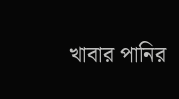খাবার পানির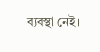ব্যবস্থা নেই।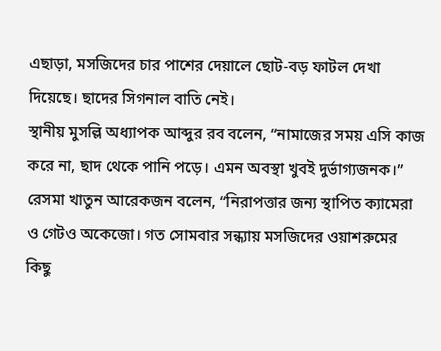এছাড়া, মসজিদের চার পাশের দেয়ালে ছোট-বড় ফাটল দেখা দিয়েছে। ছাদের সিগনাল বাতি নেই।
স্থানীয় মুসল্লি অধ্যাপক আব্দুর রব বলেন, “নামাজের সময় এসি কাজ করে না, ছাদ থেকে পানি পড়ে। এমন অবস্থা খুবই দুর্ভাগ্যজনক।” রেসমা খাতুন আরেকজন বলেন, “নিরাপত্তার জন্য স্থাপিত ক্যামেরা ও গেটও অকেজো। গত সোমবার সন্ধ্যায় মসজিদের ওয়াশরুমের কিছু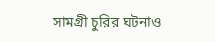সামগ্রী চুরির ঘটনাও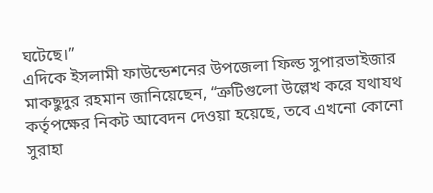ঘটেছে।”
এদিকে ইসলামী ফাউন্ডেশনের উপজেলা ফিল্ড সুপারভাইজার মাকছুদুর রহমান জানিয়েছেন, “ত্রুটিগুলো উল্লেখ করে যথাযথ কর্তৃপক্ষের নিকট আবেদন দেওয়া হয়েছে, তবে এখনো কোনো সুরাহা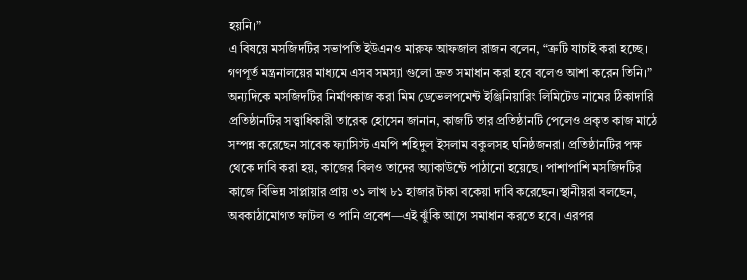হয়নি।”
এ বিষয়ে মসজিদটির সভাপতি ইউএনও মারুফ আফজাল রাজন বলেন, “ত্রুটি যাচাই করা হচ্ছে। গণপূর্ত মন্ত্রনালয়ের মাধ্যমে এসব সমস্যা গুলো দ্রুত সমাধান করা হবে বলেও আশা করেন তিনি।”
অন্যদিকে মসজিদটির নির্মাণকাজ করা মিম ডেভেলপমেন্ট ইঞ্জিনিয়ারিং লিমিটেড নামের ঠিকাদারি প্রতিষ্ঠানটির সত্ত্বাধিকারী তারেক হোসেন জানান, কাজটি তার প্রতিষ্ঠানটি পেলেও প্রকৃত কাজ মাঠে সম্পন্ন করেছেন সাবেক ফ্যাসিস্ট এমপি শহিদুল ইসলাম বকুলসহ ঘনিষ্ঠজনরা। প্রতিষ্ঠানটির পক্ষ থেকে দাবি করা হয়, কাজের বিলও তাদের অ্যাকাউন্টে পাঠানো হয়েছে। পাশাপাশি মসজিদটির কাজে বিভিন্ন সাপ্লায়ার প্রায় ৩১ লাখ ৮১ হাজার টাকা বকেয়া দাবি করেছেন।স্থানীয়রা বলছেন, অবকাঠামোগত ফাটল ও পানি প্রবেশ—এই ঝুঁকি আগে সমাধান করতে হবে। এরপর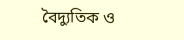বৈদ্যুতিক ও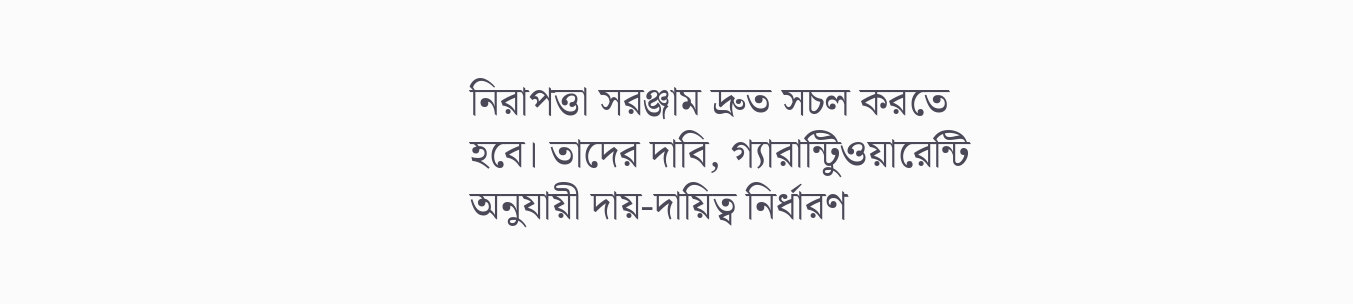নিরাপত্তা সরঞ্জাম দ্রুত সচল করতে হবে। তাদের দাবি, গ্যারান্টিুওয়ারেন্টি অনুযায়ী দায়-দায়িত্ব নির্ধারণ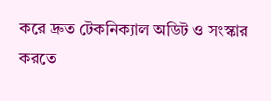করে দ্রুত টেকনিক্যাল অডিট ও সংস্কার করতে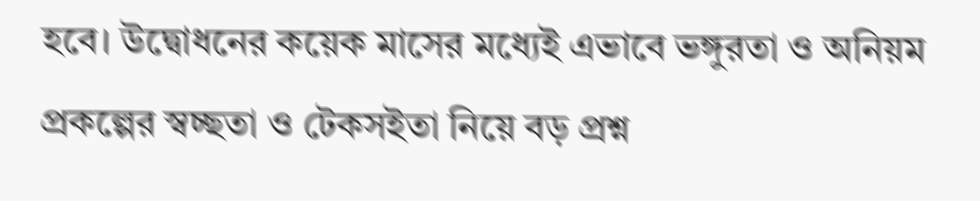হবে। উদ্বোধনের কয়েক মাসের মধ্যেই এভাবে ভঙ্গুরতা ও অনিয়ম প্রকল্পের স্বচ্ছতা ও টেকসইতা নিয়ে বড় প্রশ্ন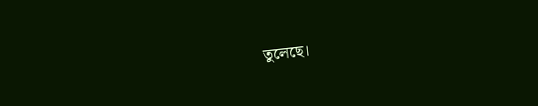তুলেছে।